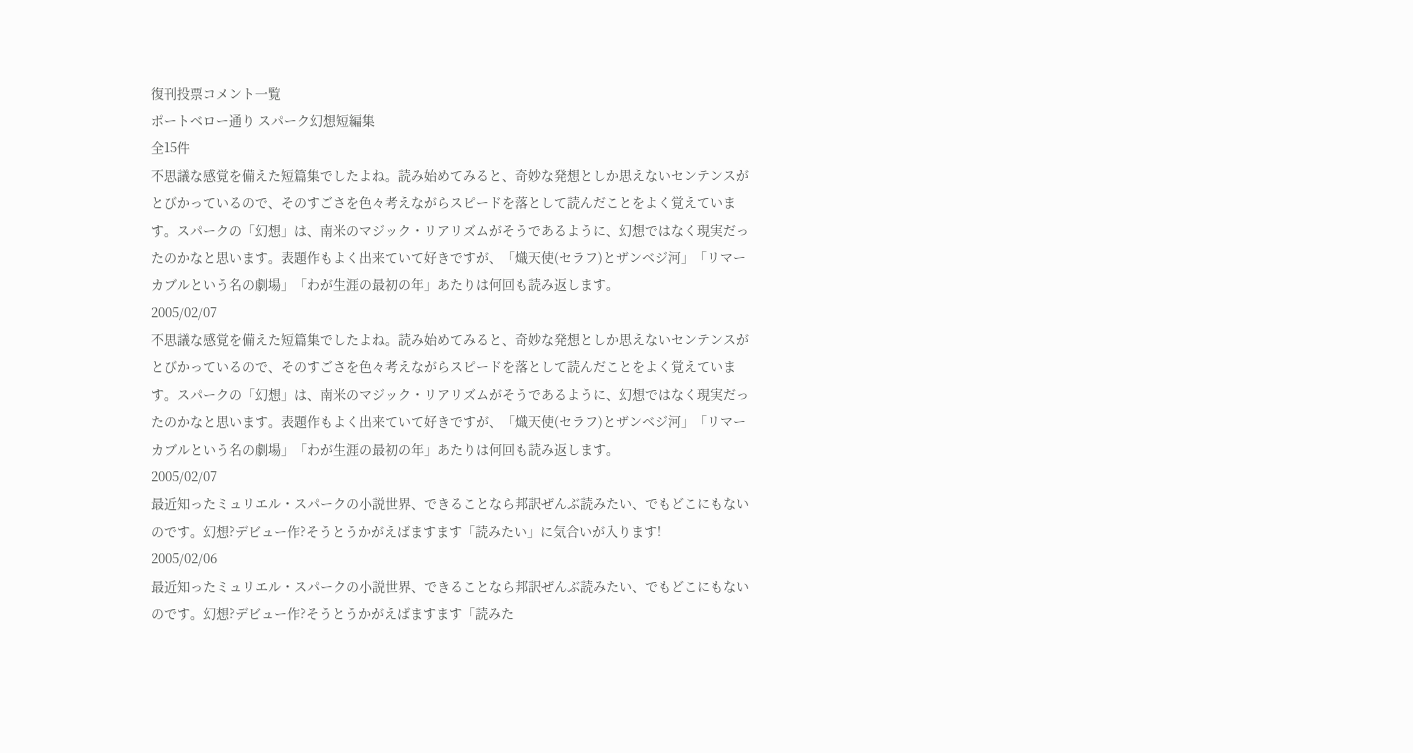復刊投票コメント一覧
ポートベロー通り スパーク幻想短編集
全15件
不思議な感覚を備えた短篇集でしたよね。読み始めてみると、奇妙な発想としか思えないセンテンスがとびかっているので、そのすごさを色々考えながらスピードを落として読んだことをよく覚えています。スパークの「幻想」は、南米のマジック・リアリズムがそうであるように、幻想ではなく現実だったのかなと思います。表題作もよく出来ていて好きですが、「熾天使(セラフ)とザンベジ河」「リマーカブルという名の劇場」「わが生涯の最初の年」あたりは何回も読み返します。
2005/02/07
不思議な感覚を備えた短篇集でしたよね。読み始めてみると、奇妙な発想としか思えないセンテンスがとびかっているので、そのすごさを色々考えながらスピードを落として読んだことをよく覚えています。スパークの「幻想」は、南米のマジック・リアリズムがそうであるように、幻想ではなく現実だったのかなと思います。表題作もよく出来ていて好きですが、「熾天使(セラフ)とザンベジ河」「リマーカブルという名の劇場」「わが生涯の最初の年」あたりは何回も読み返します。
2005/02/07
最近知ったミュリエル・スパークの小説世界、できることなら邦訳ぜんぶ読みたい、でもどこにもないのです。幻想?デビュー作?そうとうかがえばますます「読みたい」に気合いが入ります!
2005/02/06
最近知ったミュリエル・スパークの小説世界、できることなら邦訳ぜんぶ読みたい、でもどこにもないのです。幻想?デビュー作?そうとうかがえばますます「読みた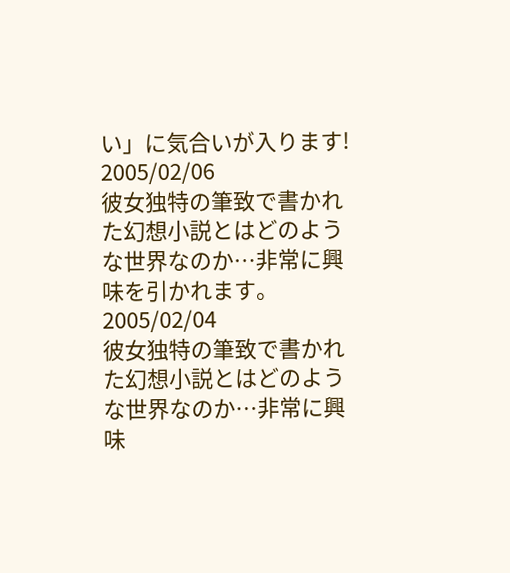い」に気合いが入ります!
2005/02/06
彼女独特の筆致で書かれた幻想小説とはどのような世界なのか…非常に興味を引かれます。
2005/02/04
彼女独特の筆致で書かれた幻想小説とはどのような世界なのか…非常に興味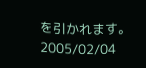を引かれます。
2005/02/04